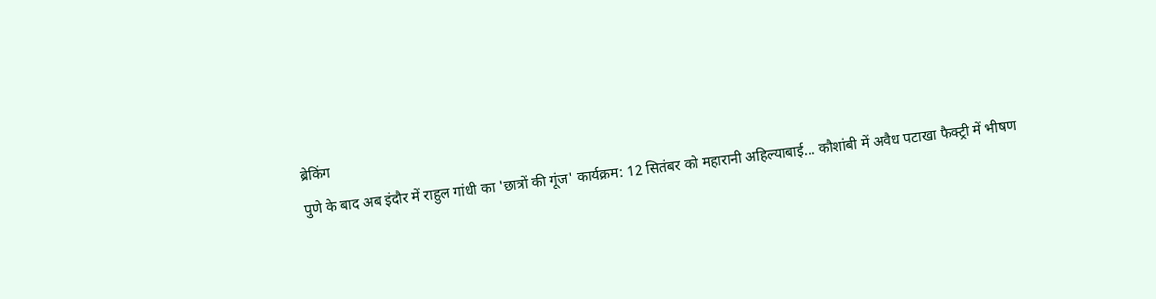ब्रेकिंग
पुणे के बाद अब इंदौर में राहुल गांधी का 'छात्रों की गूंज' कार्यक्रम: 12 सितंबर को महारानी अहिल्याबाई... कौशांबी में अवैध पटाखा फैक्ट्री में भीषण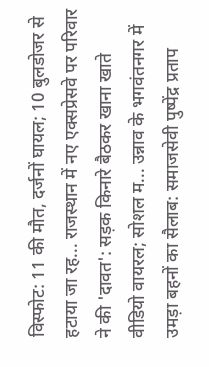विस्फोट: 11 की मौत, दर्जनों घायल; 10 बुलडोजर से हटाया जा रह... राजस्थान में नए एक्सप्रेसवे पर परिवार ने की 'दावत': सड़क किनारे बैठकर खाना खाते वीडियो वायरल; सोशल म... उन्नाव के भगवंतनगर में उमड़ा बहनों का सैलाब: समाजसेवी पुष्पेंद्र प्रताप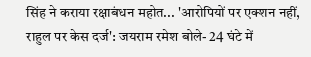सिंह ने कराया रक्षाबंधन महोत... 'आरोपियों पर एक्शन नहीं, राहुल पर केस दर्ज': जयराम रमेश बोले- 24 घंटे में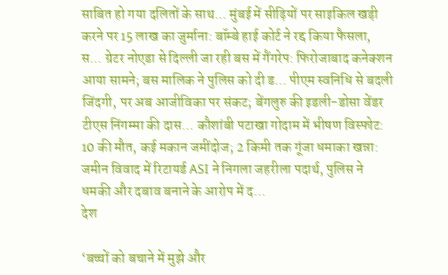साबित हो गया दलितों के साथ... मुंबई में सीढ़ियों पर साइकिल खड़ी करने पर 15 लाख का जुर्माना: बॉम्बे हाई कोर्ट ने रद्द किया फैसला, स... ग्रेटर नोएडा से दिल्ली जा रही बस में गैंगरेप: फिरोजाबाद कनेक्शन आया सामने; बस मालिक ने पुलिस को दी ड... पीएम स्वनिधि से बदली जिंदगी, पर अब आजीविका पर संकट; बेंगलुरु की इडली-डोसा वेंडर टीएस निंगम्मा की दास... कौशांबी पटाखा गोदाम में भीषण विस्फोट: 10 की मौत, कई मकान जमींदोज; 2 किमी तक गूंजा धमाका खन्ना: जमीन विवाद में रिटायर्ड ASI ने निगला जहरीला पदार्थ, पुलिस ने धमकी और दबाव बनाने के आरोप में द...
देश

‘बच्चों को बचाने में मुझे और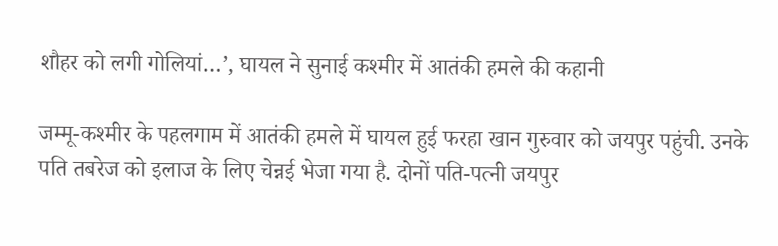शौहर को लगी गोलियां…’, घायल ने सुनाई कश्मीर में आतंकी हमले की कहानी

जम्मू-कश्मीर के पहलगाम में आतंकी हमले में घायल हुई फरहा खान गुरुवार को जयपुर पहुंची. उनके पति तबरेज को इलाज के लिए चेन्नई भेजा गया है. दोनों पति-पत्नी जयपुर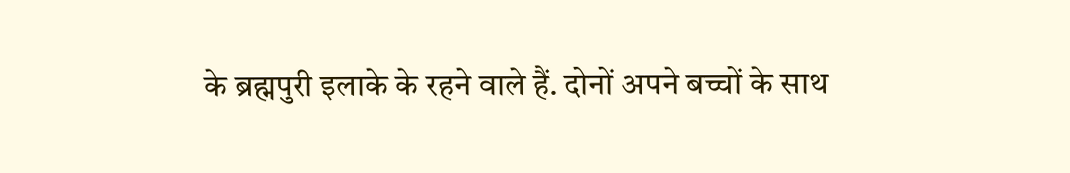के ब्रह्मपुरी इलाके के रहने वाले हैं. दोनों अपने बच्चों के साथ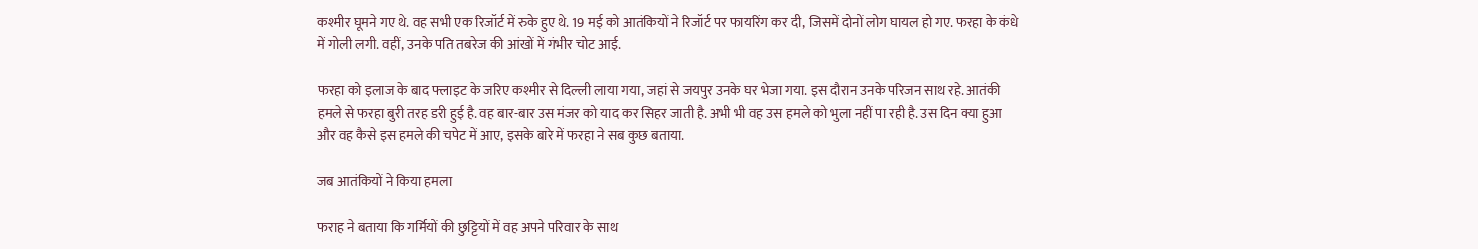कश्मीर घूमने गए थे. वह सभी एक रिजॉर्ट में रुके हुए थे. 19 मई को आतंकियों ने रिजॉर्ट पर फायरिंग कर दी, जिसमें दोनों लोग घायल हो गए. फरहा के कंधे में गोली लगी. वहीं, उनके पति तबरेज की आंखों में गंभीर चोट आई.

फरहा को इलाज के बाद फ्लाइट के जरिए कश्मीर से दिल्ली लाया गया, जहां से जयपुर उनके घर भेजा गया. इस दौरान उनके परिजन साथ रहे. आतंकी हमले से फरहा बुरी तरह डरी हुई है. वह बार-बार उस मंजर को याद कर सिहर जाती है. अभी भी वह उस हमले को भुला नहीं पा रही है. उस दिन क्या हुआ और वह कैसे इस हमले की चपेट में आए, इसके बारे में फरहा ने सब कुछ बताया.

जब आतंकियों ने किया हमला

फराह ने बताया कि गर्मियों की छुट्टियों में वह अपने परिवार के साथ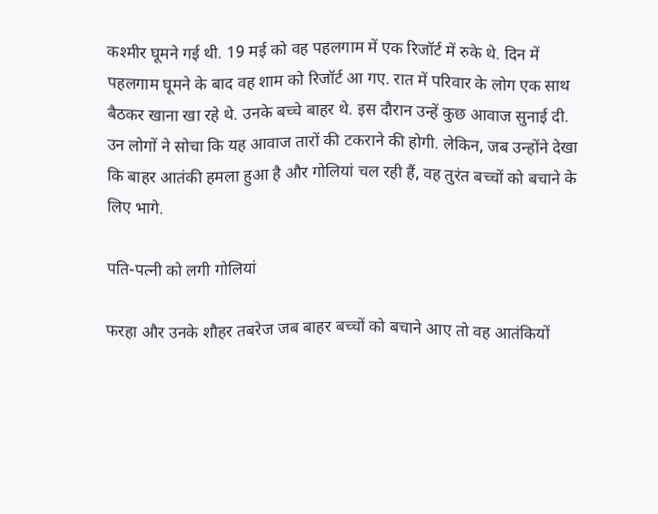कश्मीर घूमने गई थी. 19 मई को वह पहलगाम में एक रिजॉर्ट में रुके थे. दिन में पहलगाम घूमने के बाद वह शाम को रिजॉर्ट आ गए. रात में परिवार के लोग एक साथ बैठकर खाना खा रहे थे. उनके बच्चे बाहर थे. इस दौरान उन्हें कुछ आवाज सुनाई दी. उन लोगों ने सोचा कि यह आवाज तारों की टकराने की होगी. लेकिन, जब उन्होंने देखा कि बाहर आतंकी हमला हुआ है और गोलियां चल रही हैं, वह तुरंत बच्चों को बचाने के लिए भागे.

पति-पत्नी को लगी गोलियां

फरहा और उनके शौहर तबरेज जब बाहर बच्चों को बचाने आए तो वह आतंकियों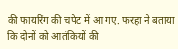की फायरिंग की चपेट में आ गए. फरहा ने बताया कि दोनों को आतंकियों की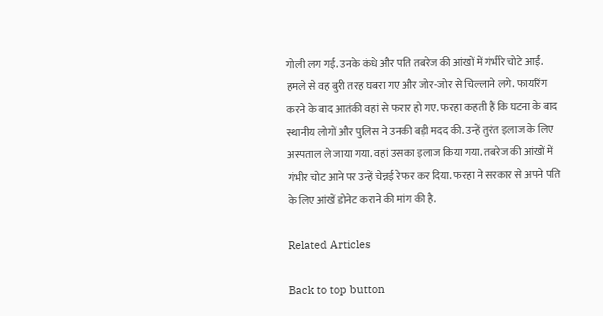गोली लग गई. उनके कंधे और पति तबरेज की आंखों में गंभीरे चोटे आईं. हमले से वह बुरी तरह घबरा गए और जोर-जोर से चिल्लाने लगे. फायरिंग करने के बाद आतंकी वहां से फरार हो गए. फरहा कहती हैं कि घटना के बाद स्थानीय लोगों और पुलिस ने उनकी बड़ी मदद की. उन्हें तुरंत इलाज के लिए अस्पताल ले जाया गया. वहां उसका इलाज किया गया. तबरेज की आंखों में गंभीर चोट आने पर उन्हें चेन्नई रेफर कर दिया. फरहा ने सरकार से अपने पति के लिए आंखें डोनेट कराने की मांग की है.

Related Articles

Back to top button